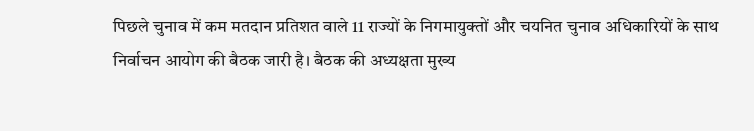पिछले चुनाव में कम मतदान प्रतिशत वाले 11 राज्यों के निगमायुक्तों और चयनित चुनाव अधिकारियों के साथ निर्वाचन आयोग की बैठक जारी है। बैठक की अध्यक्षता मुख्य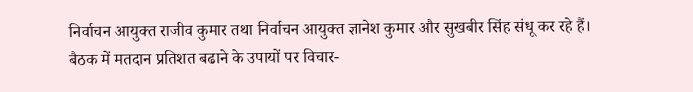निर्वाचन आयुक्त राजीव कुमार तथा निर्वाचन आयुक्त ज्ञानेश कुमार और सुखबीर सिंह संधू कर रहे हैं।
बैठक में मतदान प्रतिशत बढाने के उपायों पर विचार-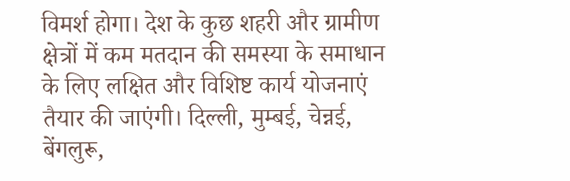विमर्श होगा। देश के कुछ शहरी और ग्रामीण क्षेत्रों में कम मतदान की समस्या के समाधान के लिए लक्षित और विशिष्ट कार्य योजनाएं तैयार की जाएंगी। दिल्ली, मुम्बई, चेन्नई, बेंगलुरू,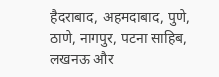हैदराबाद, अहमदाबाद, पुणे, ठाणे, नागपुर, पटना साहिब, लखनऊ और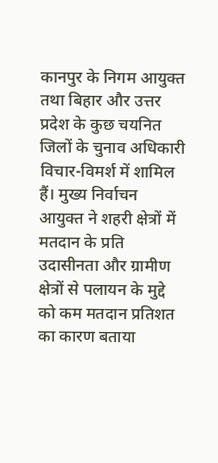कानपुर के निगम आयुक्त तथा बिहार और उत्तर प्रदेश के कुछ चयनित जिलों के चुनाव अधिकारी विचार-विमर्श में शामिल हैं। मुख्य निर्वाचन आयुक्त ने शहरी क्षेत्रों में मतदान के प्रति उदासीनता और ग्रामीण क्षेत्रों से पलायन के मुद्दे को कम मतदान प्रतिशत का कारण बताया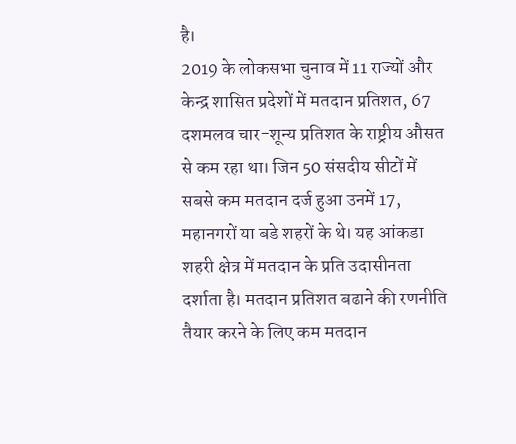है।
2019 के लोकसभा चुनाव में 11 राज्यों और केन्द्र शासित प्रदेशों में मतदान प्रतिशत, 67 दशमलव चार-शून्य प्रतिशत के राष्ट्रीय औसत से कम रहा था। जिन 50 संसदीय सीटों में सबसे कम मतदान दर्ज हुआ उनमें 17, महानगरों या बडे शहरों के थे। यह आंकडा शहरी क्षेत्र में मतदान के प्रति उदासीनता दर्शाता है। मतदान प्रतिशत बढाने की रणनीति तैयार करने के लिए कम मतदान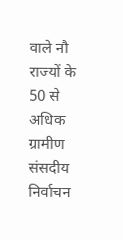वाले नौ राज्यों के 50 से अधिक ग्रामीण संसदीय निर्वाचन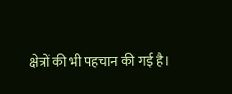क्षेत्रों की भी पहचान की गई है।